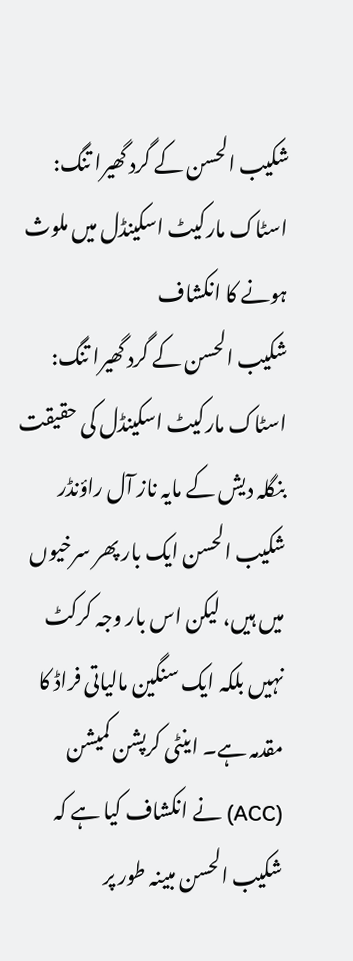شکیب الحسن کے گرد گھیرا تنگ: اسٹاک مارکیٹ اسکینڈل میں ملوث ہونے کا انکشاف
شکیب الحسن کے گرد گھیرا تنگ: اسٹاک مارکیٹ اسکینڈل کی حقیقت
بنگلہ دیش کے مایہ ناز آل راؤنڈر شکیب الحسن ایک بار پھر سرخیوں میں ہیں، لیکن اس بار وجہ کرکٹ نہیں بلکہ ایک سنگین مالیاتی فراڈ کا مقدمہ ہے۔ اینٹی کرپشن کمیشن (ACC) نے انکشاف کیا ہے کہ شکیب الحسن مبینہ طور پر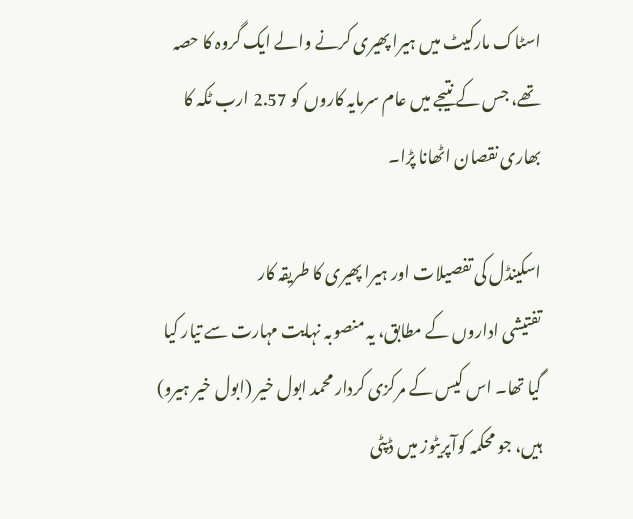اسٹاک مارکیٹ میں ہیرا پھیری کرنے والے ایک گروہ کا حصہ تھے، جس کے نتیجے میں عام سرمایہ کاروں کو 2.57 ارب ٹکہ کا بھاری نقصان اٹھانا پڑا۔

اسکینڈل کی تفصیلات اور ہیرا پھیری کا طریقہ کار
تفتیشی اداروں کے مطابق، یہ منصوبہ نہایت مہارت سے تیار کیا گیا تھا۔ اس کیس کے مرکزی کردار محمد ابول خیر (ابول خیر ہیرو) ہیں، جو محکمہ کوآپریٹوز میں ڈپٹی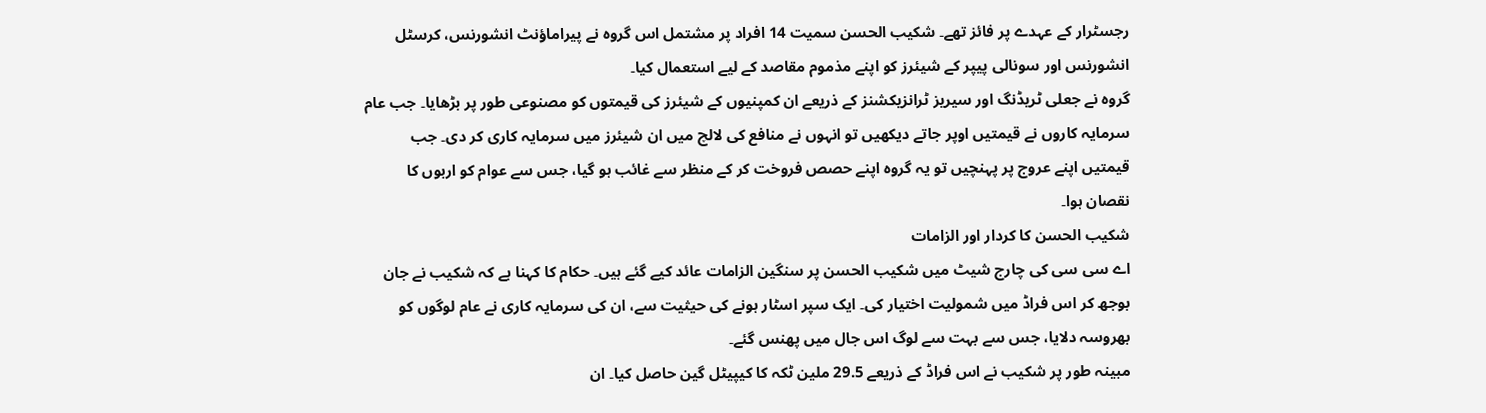رجسٹرار کے عہدے پر فائز تھے۔ شکیب الحسن سمیت 14 افراد پر مشتمل اس گروہ نے پیراماؤنٹ انشورنس، کرسٹل انشورنس اور سونالی پیپر کے شیئرز کو اپنے مذموم مقاصد کے لیے استعمال کیا۔
گروہ نے جعلی ٹریڈنگ اور سیریز ٹرانزیکشنز کے ذریعے ان کمپنیوں کے شیئرز کی قیمتوں کو مصنوعی طور پر بڑھایا۔ جب عام سرمایہ کاروں نے قیمتیں اوپر جاتے دیکھیں تو انہوں نے منافع کی لالچ میں ان شیئرز میں سرمایہ کاری کر دی۔ جب قیمتیں اپنے عروج پر پہنچیں تو یہ گروہ اپنے حصص فروخت کر کے منظر سے غائب ہو گیا، جس سے عوام کو اربوں کا نقصان ہوا۔
شکیب الحسن کا کردار اور الزامات
اے سی سی کی چارج شیٹ میں شکیب الحسن پر سنگین الزامات عائد کیے گئے ہیں۔ حکام کا کہنا ہے کہ شکیب نے جان بوجھ کر اس فراڈ میں شمولیت اختیار کی۔ ایک سپر اسٹار ہونے کی حیثیت سے، ان کی سرمایہ کاری نے عام لوگوں کو بھروسہ دلایا، جس سے بہت سے لوگ اس جال میں پھنس گئے۔
مبینہ طور پر شکیب نے اس فراڈ کے ذریعے 29.5 ملین ٹکہ کا کیپیٹل گین حاصل کیا۔ ان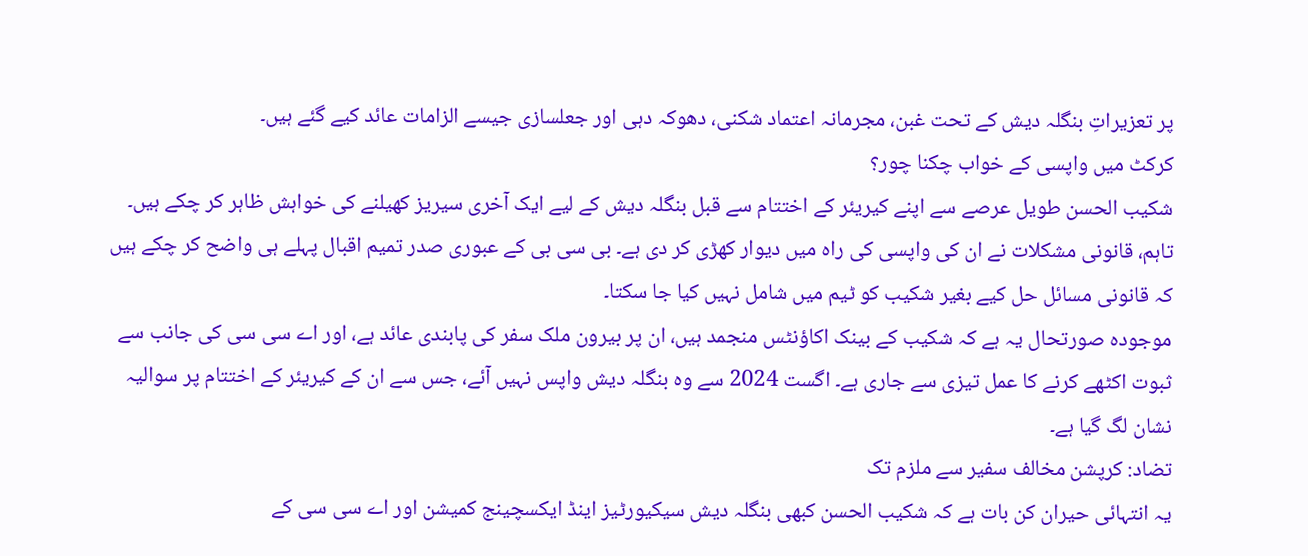پر تعزیراتِ بنگلہ دیش کے تحت غبن، مجرمانہ اعتماد شکنی، دھوکہ دہی اور جعلسازی جیسے الزامات عائد کیے گئے ہیں۔
کرکٹ میں واپسی کے خواب چکنا چور؟
شکیب الحسن طویل عرصے سے اپنے کیریئر کے اختتام سے قبل بنگلہ دیش کے لیے ایک آخری سیریز کھیلنے کی خواہش ظاہر کر چکے ہیں۔ تاہم، قانونی مشکلات نے ان کی واپسی کی راہ میں دیوار کھڑی کر دی ہے۔ بی سی بی کے عبوری صدر تمیم اقبال پہلے ہی واضح کر چکے ہیں کہ قانونی مسائل حل کیے بغیر شکیب کو ٹیم میں شامل نہیں کیا جا سکتا۔
موجودہ صورتحال یہ ہے کہ شکیب کے بینک اکاؤنٹس منجمد ہیں، ان پر بیرون ملک سفر کی پابندی عائد ہے، اور اے سی سی کی جانب سے ثبوت اکٹھے کرنے کا عمل تیزی سے جاری ہے۔ اگست 2024 سے وہ بنگلہ دیش واپس نہیں آئے، جس سے ان کے کیریئر کے اختتام پر سوالیہ نشان لگ گیا ہے۔
تضاد: کرپشن مخالف سفیر سے ملزم تک
یہ انتہائی حیران کن بات ہے کہ شکیب الحسن کبھی بنگلہ دیش سیکیورٹیز اینڈ ایکسچینج کمیشن اور اے سی سی کے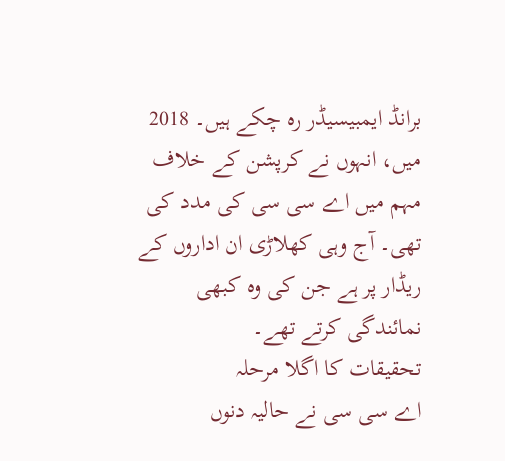برانڈ ایمبیسیڈر رہ چکے ہیں۔ 2018 میں، انہوں نے کرپشن کے خلاف مہم میں اے سی سی کی مدد کی تھی۔ آج وہی کھلاڑی ان اداروں کے ریڈار پر ہے جن کی وہ کبھی نمائندگی کرتے تھے۔
تحقیقات کا اگلا مرحلہ
اے سی سی نے حالیہ دنوں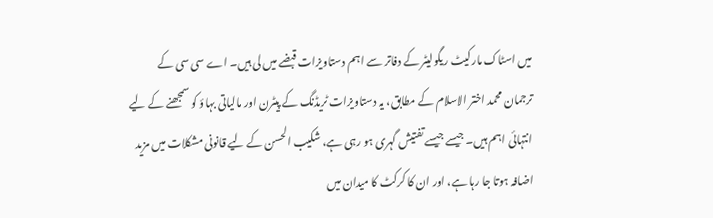میں اسٹاک مارکیٹ ریگولیٹر کے دفاتر سے اہم دستاویزات قبضے میں لی ہیں۔ اے سی سی کے ترجمان محمد اختر الاسلام کے مطابق، یہ دستاویزات ٹریڈنگ کے پیٹرن اور مالیاتی بہاؤ کو سمجھنے کے لیے انتہائی اہم ہیں۔ جیسے جیسے تفتیش گہری ہو رہی ہے، شکیب الحسن کے لیے قانونی مشکلات میں مزید اضافہ ہوتا جا رہا ہے، اور ان کا کرکٹ کا میدان میں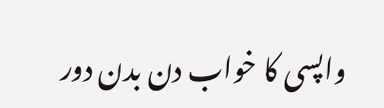واپسی کا خواب دن بدن دور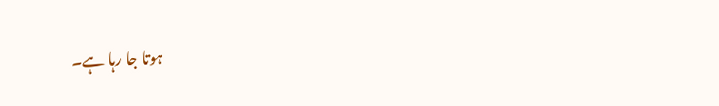ہوتا جا رہا ہے۔